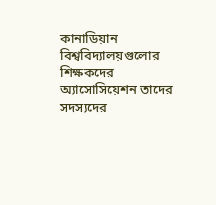কানাডিয়ান বিশ্ববিদ্যালয়গুলোর শিক্ষকদের অ্যাসোসিয়েশন তাদের সদস্যদের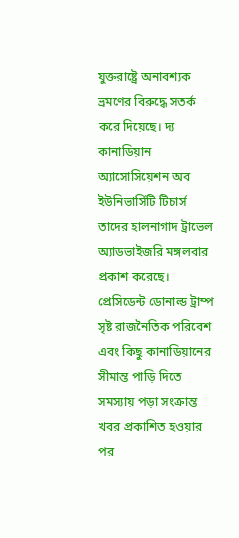যুক্তরাষ্ট্রে অনাবশ্যক ভ্রমণের বিরুদ্ধে সতর্ক করে দিয়েছে। দ্য কানাডিয়ান অ্যাসোসিয়েশন অব ইউনিভার্সিটি টিচার্স তাদের হালনাগাদ ট্রাভেল অ্যাডভাইজরি মঙ্গলবার প্রকাশ করেছে। প্রেসিডেন্ট ডোনাল্ড ট্রাম্প সৃষ্ট রাজনৈতিক পরিবেশ এবং কিছু কানাডিয়ানের সীমান্ত পাড়ি দিতে সমস্যায় পড়া সংক্রান্ত খবর প্রকাশিত হওয়ার পর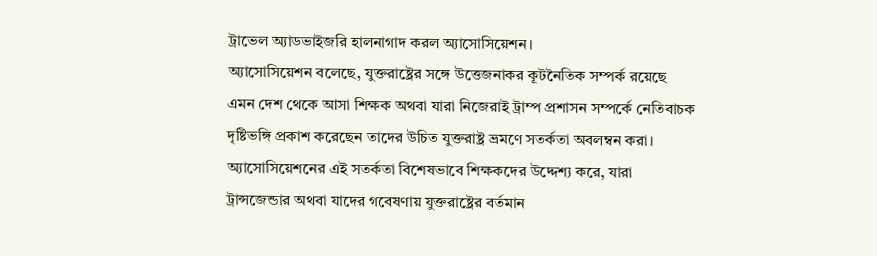ট্রাভেল অ্যাডভাইজরি হালনাগাদ করল অ্যাসোসিয়েশন।
অ্যাসোসিয়েশন বলেছে, যুক্তরাষ্ট্রের সঙ্গে উত্তেজনাকর কূটনৈতিক সম্পর্ক রয়েছে এমন দেশ থেকে আসা শিক্ষক অথবা যারা নিজেরাই ট্রাম্প প্রশাসন সম্পর্কে নেতিবাচক দৃষ্টিভঙ্গি প্রকাশ করেছেন তাদের উচিত যুক্তরাষ্ট্র ভ্রমণে সতর্কতা অবলম্বন করা।
অ্যাসোসিয়েশনের এই সতর্কতা বিশেষভাবে শিক্ষকদের উদ্দেশ্য করে, যারা ট্রান্সজেন্ডার অথবা যাদের গবেষণায় যুক্তরাষ্ট্রের বর্তমান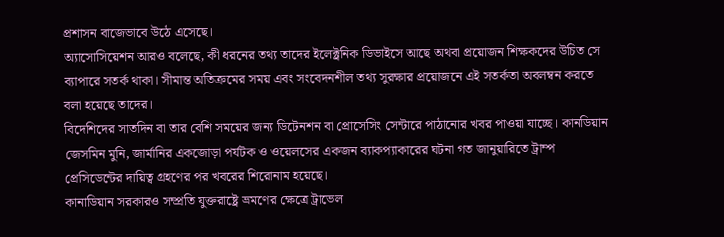প্রশাসন বাজেভাবে উঠে এসেছে।
অ্যাসোসিয়েশন আরও বলেছে, কী ধরনের তথ্য তাদের ইলেক্ট্রনিক ডিভাইসে আছে অথবা প্রয়োজন শিক্ষকদের উচিত সে ব্যাপারে সতর্ক থাকা। সীমান্ত অতিক্রমের সময় এবং সংবেদনশীল তথ্য সুরক্ষার প্রয়োজনে এই সতর্কতা অবলম্বন করতে বলা হয়েছে তাদের।
বিদেশিদের সাতদিন বা তার বেশি সময়ের জন্য ডিটেনশন বা প্রোসেসিং সেন্টারে পাঠানোর খবর পাওয়া যাচ্ছে। কানডিয়ান জেসমিন মুনি, জার্মানির একজোড়া পর্যটক ও ওয়েলসের একজন ব্যাকপ্যাকারের ঘটনা গত জানুয়ারিতে ট্রাম্প প্রেসিডেন্টের দায়িত্ব গ্রহণের পর খবরের শিরোনাম হয়েছে।
কানাডিয়ান সরকারও সম্প্রতি যুক্তরাষ্ট্রে ভ্রমণের ক্ষেত্রে ট্রাভেল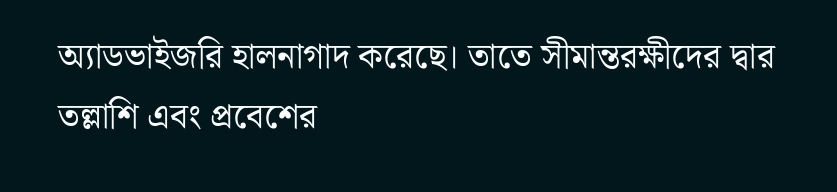অ্যাডভাইজরি হালনাগাদ করেছে। তাতে সীমান্তরক্ষীদের দ্বার তল্লাশি এবং প্রবেশের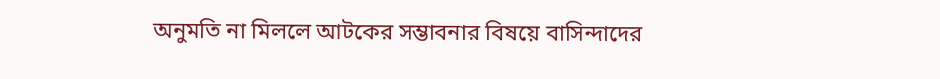অনুমতি না মিললে আটকের সম্ভাবনার বিষয়ে বাসিন্দাদের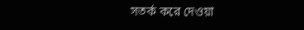সতর্ক করে দেওয়া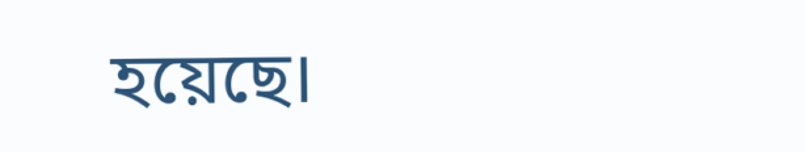হয়েছে।